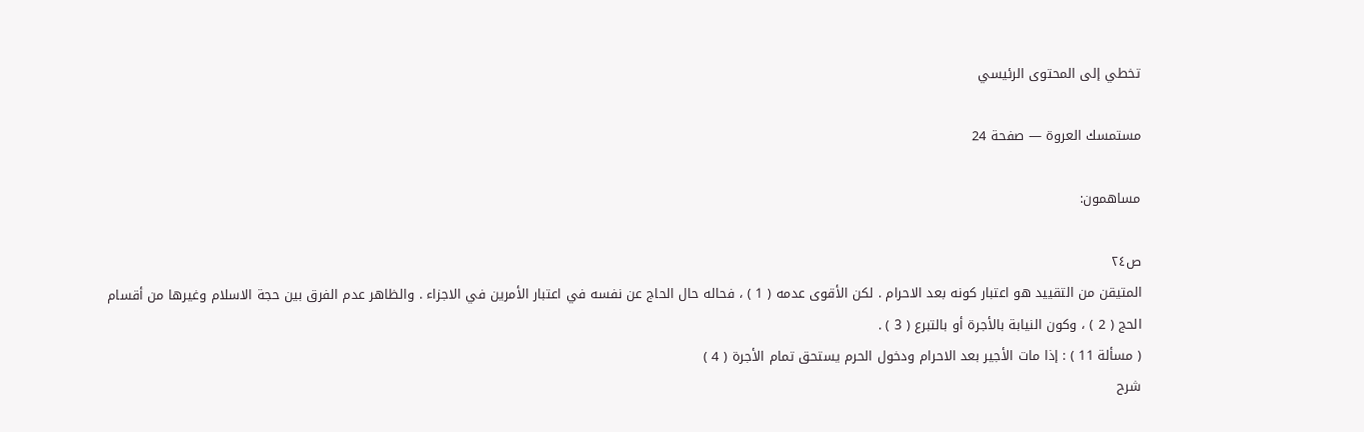تخطي إلى المحتوى الرئيسي

مستمسك العروة — صفحة 24

مساهمون:

ص٢٤
المتيقن من التقييد هو اعتبار كونه بعد الاحرام . لكن الأقوى عدمه ( 1 ) ، فحاله حال الحاج عن نفسه في اعتبار الأمرين في الاجزاء . والظاهر عدم الفرق بين حجة الاسلام وغيرها من أقسام الحج ( 2 ) ، وكون النيابة بالأجرة أو بالتبرع ( 3 ) .
( مسألة 11 ) : إذا مات الأجير بعد الاحرام ودخول الحرم يستحق تمام الأجرة ( 4 )
شرح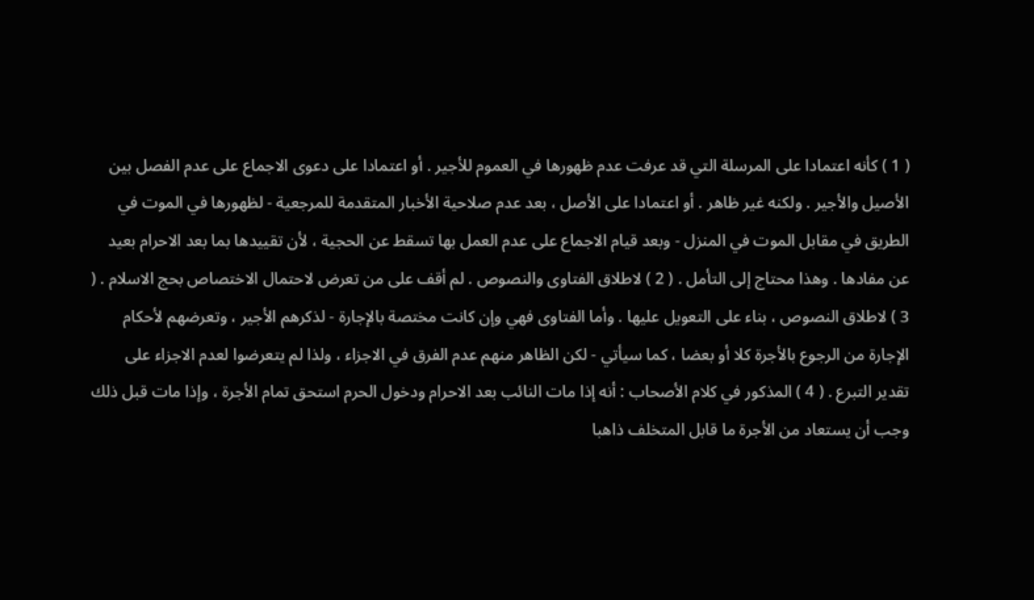( 1 ) كأنه اعتمادا على المرسلة التي قد عرفت عدم ظهورها في العموم للأجير . أو اعتمادا على دعوى الاجماع على عدم الفصل بين الأصيل والأجير . ولكنه غير ظاهر . أو اعتمادا على الأصل ، بعد عدم صلاحية الأخبار المتقدمة للمرجعية - لظهورها في الموت في الطريق في مقابل الموت في المنزل - وبعد قيام الاجماع على عدم العمل بها تسقط عن الحجية ، لأن تقييدها بما بعد الاحرام بعيد عن مفادها . وهذا محتاج إلى التأمل . ( 2 ) لاطلاق الفتاوى والنصوص . لم أقف على من تعرض لاحتمال الاختصاص بحج الاسلام . ( 3 ) لاطلاق النصوص ، بناء على التعويل عليها . وأما الفتاوى فهي وإن كانت مختصة بالإجارة - لذكرهم الأجير ، وتعرضهم لأحكام الإجارة من الرجوع بالأجرة كلا أو بعضا ، كما سيأتي - لكن الظاهر منهم عدم الفرق في الاجزاء ، ولذا لم يتعرضوا لعدم الاجزاء على تقدير التبرع . ( 4 ) المذكور في كلام الأصحاب : أنه إذا مات النائب بعد الاحرام ودخول الحرم استحق تمام الأجرة ، وإذا مات قبل ذلك وجب أن يستعاد من الأجرة ما قابل المتخلف ذاهبا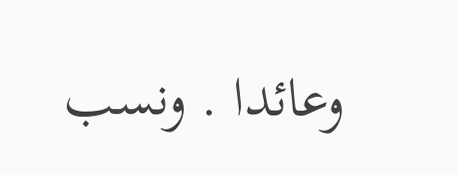وعائدا . ونسب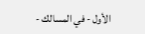الأول - في المسالك -